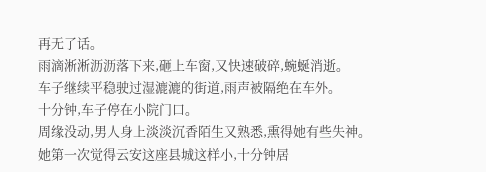再无了话。
雨滴淅淅沥沥落下来,砸上车窗,又快速破碎,蜿蜒消逝。
车子继续平稳驶过湿漉漉的街道,雨声被隔绝在车外。
十分钟,车子停在小院门口。
周缘没动,男人身上淡淡沉香陌生又熟悉,熏得她有些失神。
她第一次觉得云安这座县城这样小,十分钟居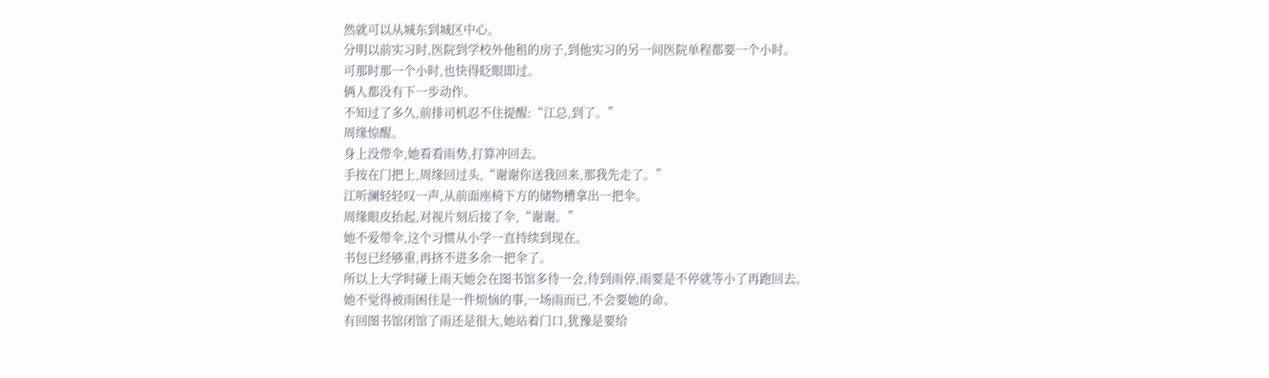然就可以从城东到城区中心。
分明以前实习时,医院到学校外他租的房子,到他实习的另一间医院单程都要一个小时。
可那时那一个小时,也快得眨眼即过。
俩人都没有下一步动作。
不知过了多久,前排司机忍不住提醒:“江总,到了。”
周缘惊醒。
身上没带伞,她看看雨势,打算冲回去。
手按在门把上,周缘回过头,“谢谢你送我回来,那我先走了。”
江听澜轻轻叹一声,从前面座椅下方的储物槽拿出一把伞。
周缘眼皮抬起,对视片刻后接了伞,“谢谢。”
她不爱带伞,这个习惯从小学一直持续到现在。
书包已经够重,再挤不进多余一把伞了。
所以上大学时碰上雨天她会在图书馆多待一会,待到雨停,雨要是不停就等小了再跑回去。
她不觉得被雨困住是一件烦恼的事,一场雨而已,不会要她的命。
有回图书馆闭馆了雨还是很大,她站着门口,犹豫是要给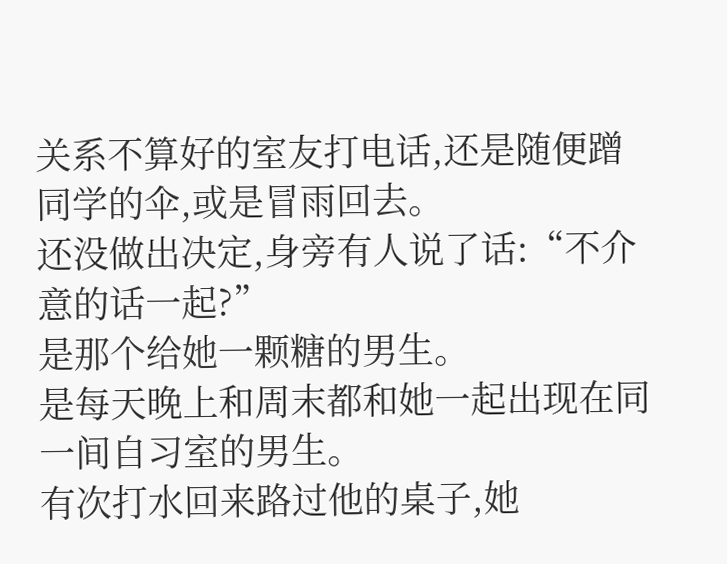关系不算好的室友打电话,还是随便蹭同学的伞,或是冒雨回去。
还没做出决定,身旁有人说了话:“不介意的话一起?”
是那个给她一颗糖的男生。
是每天晚上和周末都和她一起出现在同一间自习室的男生。
有次打水回来路过他的桌子,她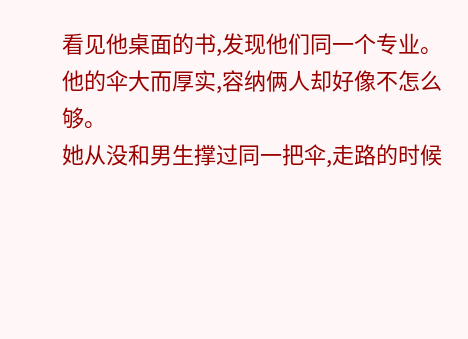看见他桌面的书,发现他们同一个专业。
他的伞大而厚实,容纳俩人却好像不怎么够。
她从没和男生撑过同一把伞,走路的时候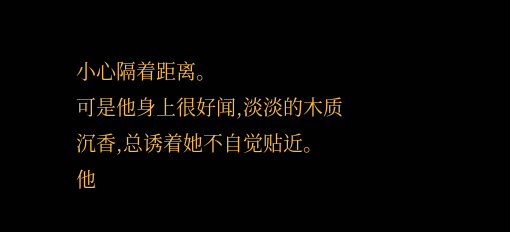小心隔着距离。
可是他身上很好闻,淡淡的木质沉香,总诱着她不自觉贴近。
他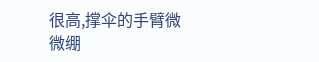很高,撑伞的手臂微微绷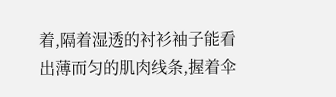着,隔着湿透的衬衫袖子能看出薄而匀的肌肉线条,握着伞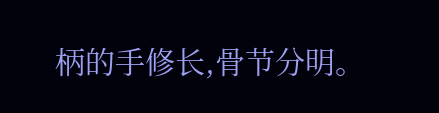柄的手修长,骨节分明。